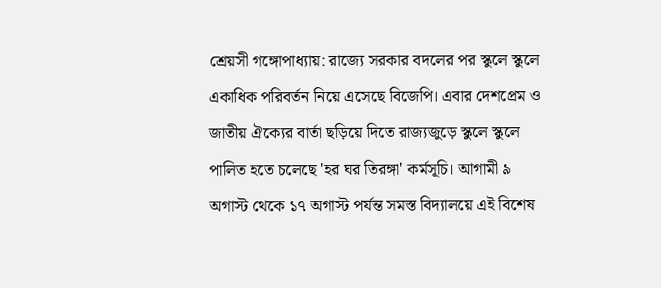শ্রেয়সী গঙ্গোপাধ্যায়: রাজ্যে সরকার বদলের পর স্কুলে স্কুলে একাধিক পরিবর্তন নিয়ে এসেছে বিজেপি। এবার দেশপ্রেম ও জাতীয় ঐক্যের বার্তা ছড়িয়ে দিতে রাজ্যজুড়ে স্কুলে স্কুলে পালিত হতে চলেছে 'হর ঘর তিরঙ্গা' কর্মসূচি। আগামী ৯ অগাস্ট থেকে ১৭ অগাস্ট পর্যন্ত সমস্ত বিদ্যালয়ে এই বিশেষ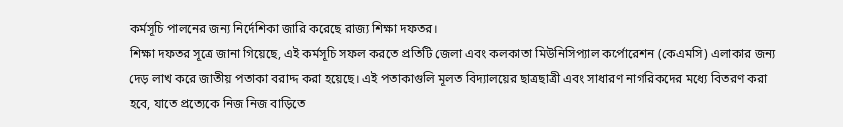কর্মসূচি পালনের জন্য নির্দেশিকা জারি করেছে রাজ্য শিক্ষা দফতর।
শিক্ষা দফতর সূত্রে জানা গিয়েছে, এই কর্মসূচি সফল করতে প্রতিটি জেলা এবং কলকাতা মিউনিসিপ্যাল কর্পোরেশন (কেএমসি) এলাকার জন্য দেড় লাখ করে জাতীয় পতাকা বরাদ্দ করা হয়েছে। এই পতাকাগুলি মূলত বিদ্যালয়ের ছাত্রছাত্রী এবং সাধারণ নাগরিকদের মধ্যে বিতরণ করা হবে, যাতে প্রত্যেকে নিজ নিজ বাড়িতে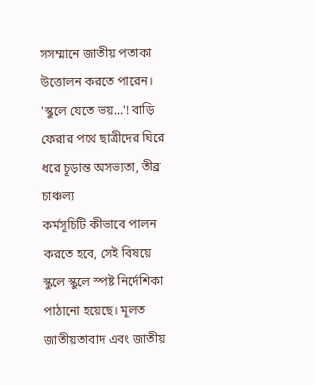সসম্মানে জাতীয় পতাকা উত্তোলন করতে পারেন।
'স্কুলে যেতে ভয়...'! বাড়ি ফেরার পথে ছাত্রীদের ঘিরে ধরে চূড়ান্ত অসভ্যতা, তীব্র চাঞ্চল্য
কর্মসূচিটি কীভাবে পালন করতে হবে, সেই বিষয়ে স্কুলে স্কুলে স্পষ্ট নির্দেশিকা পাঠানো হয়েছে। মূলত জাতীয়তাবাদ এবং জাতীয়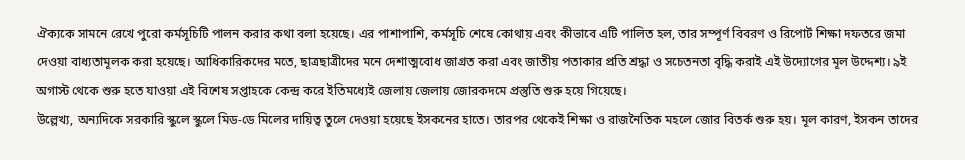ঐক্যকে সামনে রেখে পুরো কর্মসূচিটি পালন করার কথা বলা হয়েছে। এর পাশাপাশি, কর্মসূচি শেষে কোথায় এবং কীভাবে এটি পালিত হল, তার সম্পূর্ণ বিবরণ ও রিপোর্ট শিক্ষা দফতরে জমা দেওয়া বাধ্যতামূলক করা হয়েছে। আধিকারিকদের মতে, ছাত্রছাত্রীদের মনে দেশাত্মবোধ জাগ্রত করা এবং জাতীয় পতাকার প্রতি শ্রদ্ধা ও সচেতনতা বৃদ্ধি করাই এই উদ্যোগের মূল উদ্দেশ্য। ৯ই অগাস্ট থেকে শুরু হতে যাওয়া এই বিশেষ সপ্তাহকে কেন্দ্র করে ইতিমধ্যেই জেলায় জেলায় জোরকদমে প্রস্তুতি শুরু হয়ে গিয়েছে।
উল্লেখ্য, অন্যদিকে সরকারি স্কুলে স্কুলে মিড-ডে মিলের দায়িত্ব তুলে দেওয়া হয়েছে ইসকনের হাতে। তারপর থেকেই শিক্ষা ও রাজনৈতিক মহলে জোর বিতর্ক শুরু হয়। মূল কারণ, ইসকন তাদের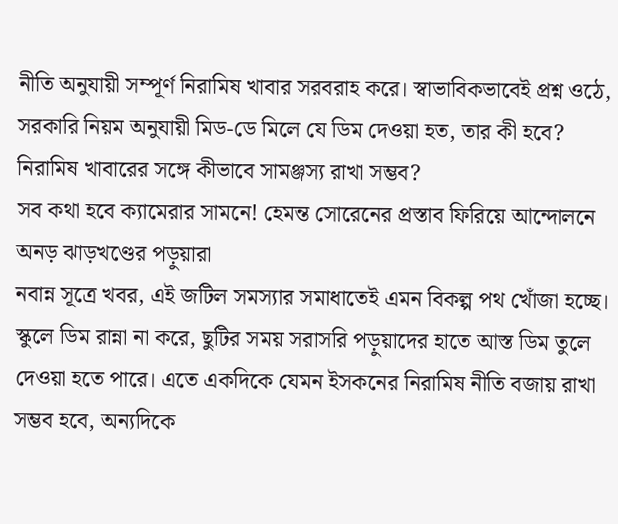নীতি অনুযায়ী সম্পূর্ণ নিরামিষ খাবার সরবরাহ করে। স্বাভাবিকভাবেই প্রশ্ন ওঠে, সরকারি নিয়ম অনুযায়ী মিড-ডে মিলে যে ডিম দেওয়া হত, তার কী হবে? নিরামিষ খাবারের সঙ্গে কীভাবে সামঞ্জস্য রাখা সম্ভব?
সব কথা হবে ক্যামেরার সামনে! হেমন্ত সোরেনের প্রস্তাব ফিরিয়ে আন্দোলনে অনড় ঝাড়খণ্ডের পড়ুয়ারা
নবান্ন সূত্রে খবর, এই জটিল সমস্যার সমাধাতেই এমন বিকল্প পথ খোঁজা হচ্ছে। স্কুলে ডিম রান্না না করে, ছুটির সময় সরাসরি পড়ুয়াদের হাতে আস্ত ডিম তুলে দেওয়া হতে পারে। এতে একদিকে যেমন ইসকনের নিরামিষ নীতি বজায় রাখা সম্ভব হবে, অন্যদিকে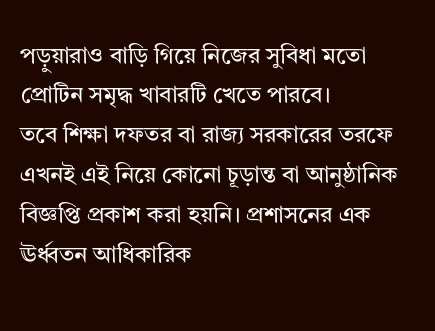পড়ুয়ারাও বাড়ি গিয়ে নিজের সুবিধা মতো প্রোটিন সমৃদ্ধ খাবারটি খেতে পারবে।
তবে শিক্ষা দফতর বা রাজ্য সরকারের তরফে এখনই এই নিয়ে কোনো চূড়ান্ত বা আনুষ্ঠানিক বিজ্ঞপ্তি প্রকাশ করা হয়নি। প্রশাসনের এক ঊর্ধ্বতন আধিকারিক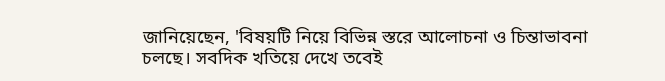জানিয়েছেন, 'বিষয়টি নিয়ে বিভিন্ন স্তরে আলোচনা ও চিন্তাভাবনা চলছে। সবদিক খতিয়ে দেখে তবেই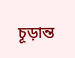চূড়ান্ত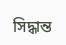সিদ্ধান্ত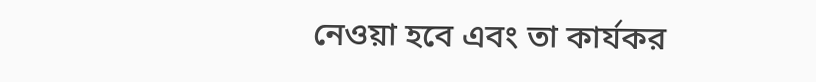নেওয়া হবে এবং তা কার্যকর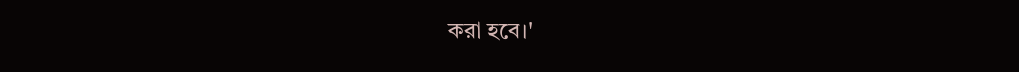করা হবে।'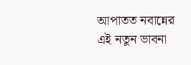আপাতত নবান্নের এই নতুন ভাবনা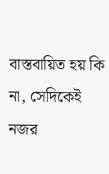বাস্তবায়িত হয় কি না, সেদিকেই নজর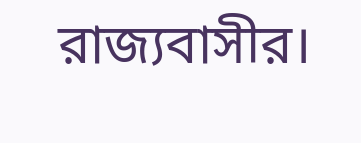রাজ্যবাসীর।